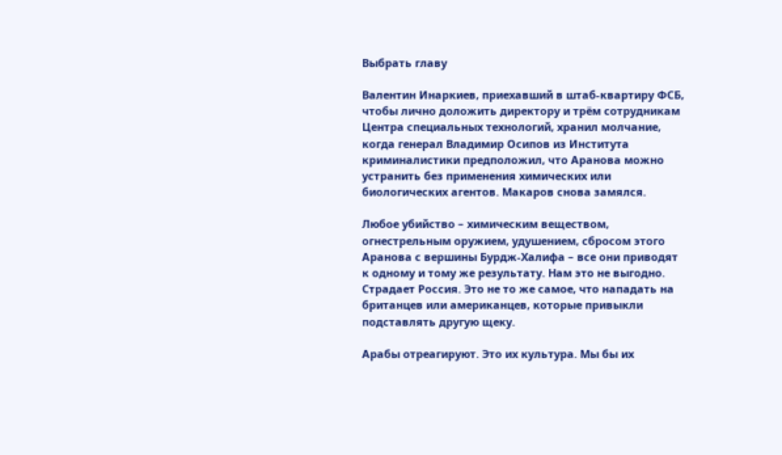Выбрать главу

Валентин Инаркиев, приехавший в штаб-квартиру ФСБ, чтобы лично доложить директору и трём сотрудникам Центра специальных технологий, хранил молчание, когда генерал Владимир Осипов из Института криминалистики предположил, что Аранова можно устранить без применения химических или биологических агентов. Макаров снова замялся.

Любое убийство – химическим веществом, огнестрельным оружием, удушением, сбросом этого Аранова с вершины Бурдж-Халифа – все они приводят к одному и тому же результату. Нам это не выгодно. Страдает Россия. Это не то же самое, что нападать на британцев или американцев, которые привыкли подставлять другую щеку.

Арабы отреагируют. Это их культура. Мы бы их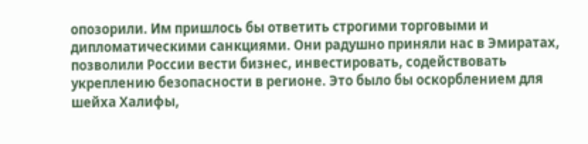опозорили. Им пришлось бы ответить строгими торговыми и дипломатическими санкциями. Они радушно приняли нас в Эмиратах, позволили России вести бизнес, инвестировать, содействовать укреплению безопасности в регионе. Это было бы оскорблением для шейха Халифы,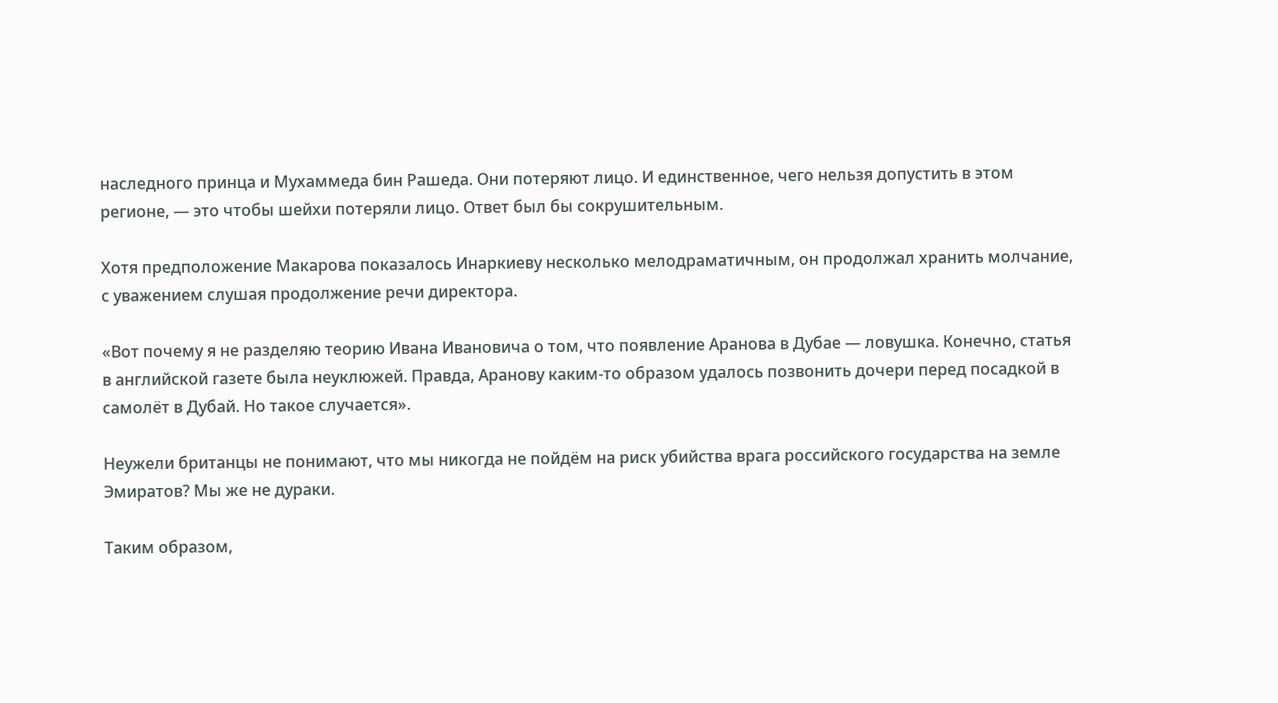наследного принца и Мухаммеда бин Рашеда. Они потеряют лицо. И единственное, чего нельзя допустить в этом регионе, — это чтобы шейхи потеряли лицо. Ответ был бы сокрушительным.

Хотя предположение Макарова показалось Инаркиеву несколько мелодраматичным, он продолжал хранить молчание, с уважением слушая продолжение речи директора.

«Вот почему я не разделяю теорию Ивана Ивановича о том, что появление Аранова в Дубае — ловушка. Конечно, статья в английской газете была неуклюжей. Правда, Аранову каким-то образом удалось позвонить дочери перед посадкой в самолёт в Дубай. Но такое случается».

Неужели британцы не понимают, что мы никогда не пойдём на риск убийства врага российского государства на земле Эмиратов? Мы же не дураки.

Таким образом,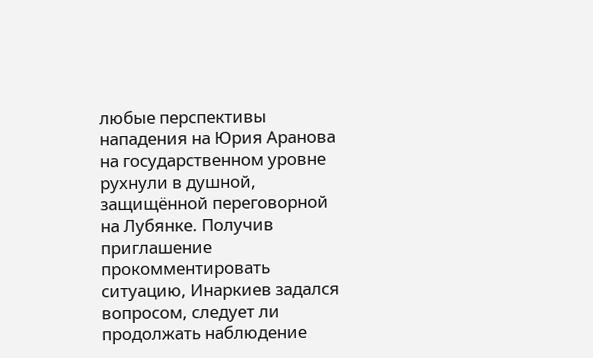любые перспективы нападения на Юрия Аранова на государственном уровне рухнули в душной, защищённой переговорной на Лубянке. Получив приглашение прокомментировать ситуацию, Инаркиев задался вопросом, следует ли продолжать наблюдение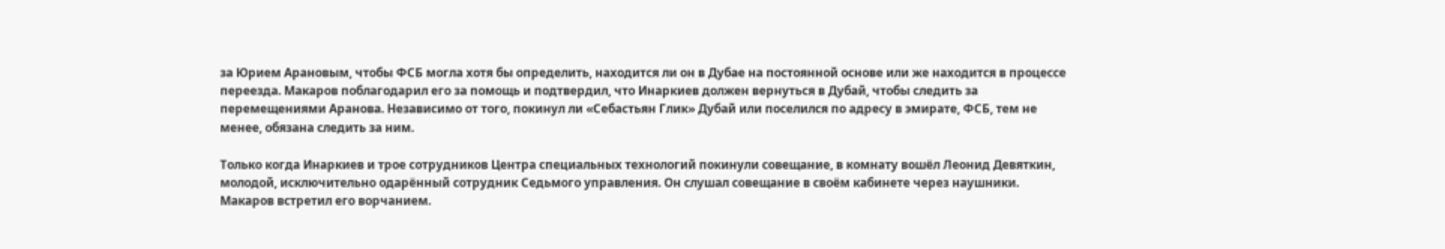за Юрием Арановым, чтобы ФСБ могла хотя бы определить, находится ли он в Дубае на постоянной основе или же находится в процессе переезда. Макаров поблагодарил его за помощь и подтвердил, что Инаркиев должен вернуться в Дубай, чтобы следить за перемещениями Аранова. Независимо от того, покинул ли «Себастьян Глик» Дубай или поселился по адресу в эмирате, ФСБ, тем не менее, обязана следить за ним.

Только когда Инаркиев и трое сотрудников Центра специальных технологий покинули совещание, в комнату вошёл Леонид Девяткин, молодой, исключительно одарённый сотрудник Седьмого управления. Он слушал совещание в своём кабинете через наушники. Макаров встретил его ворчанием.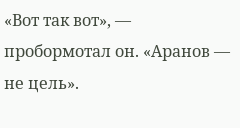«Вот так вот», — пробормотал он. «Аранов — не цель».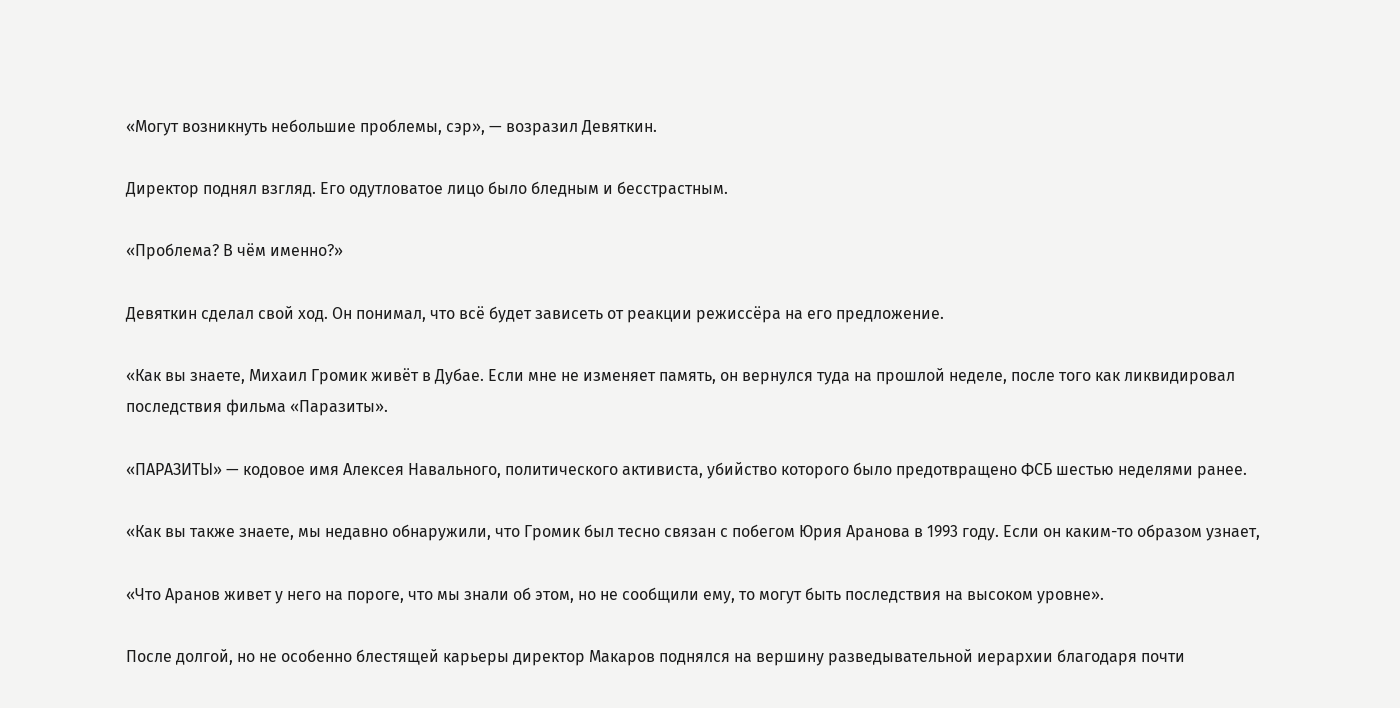«Могут возникнуть небольшие проблемы, сэр», — возразил Девяткин.

Директор поднял взгляд. Его одутловатое лицо было бледным и бесстрастным.

«Проблема? В чём именно?»

Девяткин сделал свой ход. Он понимал, что всё будет зависеть от реакции режиссёра на его предложение.

«Как вы знаете, Михаил Громик живёт в Дубае. Если мне не изменяет память, он вернулся туда на прошлой неделе, после того как ликвидировал последствия фильма «Паразиты».

«ПАРАЗИТЫ» — кодовое имя Алексея Навального, политического активиста, убийство которого было предотвращено ФСБ шестью неделями ранее.

«Как вы также знаете, мы недавно обнаружили, что Громик был тесно связан с побегом Юрия Аранова в 1993 году. Если он каким-то образом узнает,

«Что Аранов живет у него на пороге, что мы знали об этом, но не сообщили ему, то могут быть последствия на высоком уровне».

После долгой, но не особенно блестящей карьеры директор Макаров поднялся на вершину разведывательной иерархии благодаря почти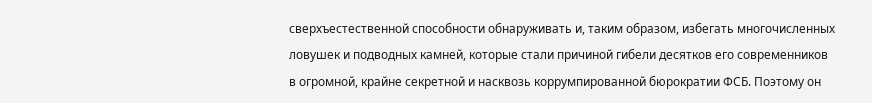сверхъестественной способности обнаруживать и, таким образом, избегать многочисленных ловушек и подводных камней, которые стали причиной гибели десятков его современников в огромной, крайне секретной и насквозь коррумпированной бюрократии ФСБ. Поэтому он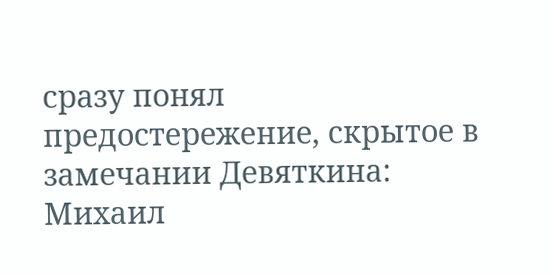сразу понял предостережение, скрытое в замечании Девяткина: Михаил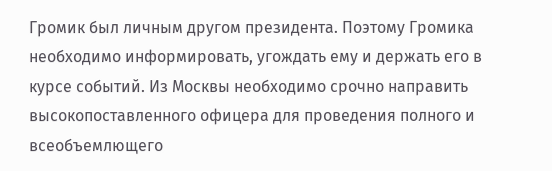Громик был личным другом президента. Поэтому Громика необходимо информировать, угождать ему и держать его в курсе событий. Из Москвы необходимо срочно направить высокопоставленного офицера для проведения полного и всеобъемлющего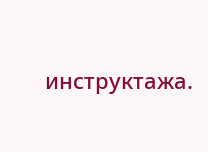инструктажа.